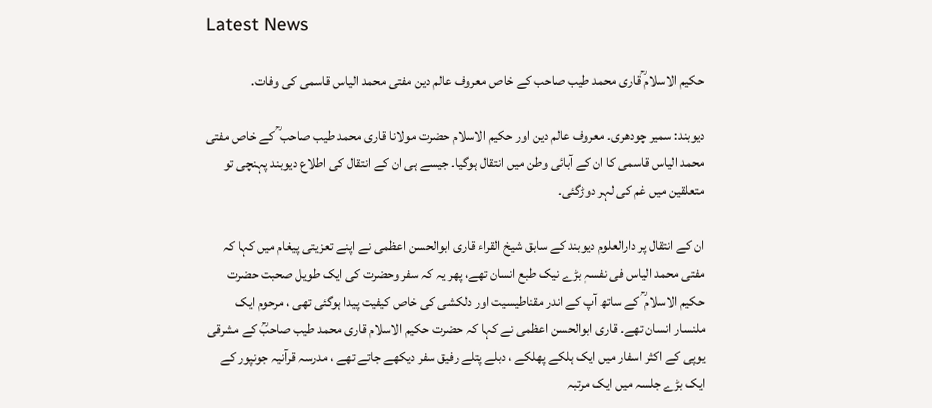Latest News

حکیم الاسلام ؒقاری محمد طیب صاحب کے خاص معروف عالم دین مفتی محمد الیاس قاسمی کی وفات.

دیوبند: سمیر چودھری۔ معروف عالم دین اور حکیم الاسلام حضرت مولانا قاری محمد طیب صاحب ؒ کے خاص مفتی محمد الیاس قاسمی کا ان کے آبائی وطن میں انتقال ہوگیا۔ جیسے ہی ان کے انتقال کی اطلاع دیوبند پہنچی تو متعلقین میں غم کی لہر دوڑگئی۔

ان کے انتقال پر دارالعلوم دیوبند کے سابق شیخ القراء قاری ابوالحسن اعظمی نے اپنے تعزیتی پیغام میں کہا کہ مفتی محمد الیاس فی نفسہٖ بڑے نیک طبع انسان تھے، پھر یہ کہ سفر وحضرت کی ایک طویل صحبت حضرت حکیم الاسلام ؒ کے ساتھ آپ کے اندر مقناطیسیت اور دلکشی کی خاص کیفیت پیدا ہوگئی تھی ، مرحوم ایک ملنسار انسان تھے۔ قاری ابوالحسن اعظمی نے کہا کہ حضرت حکیم الاسلام قاری محمد طیب صاحبؒ کے مشرقی یوپی کے اکثر اسفار میں ایک ہلکے پھلکے ، دبلے پتلے رفیق سفر دیکھے جاتے تھے ، مدرسہ قرآنیہ جونپور کے ایک بڑے جلسہ میں ایک مرتبہ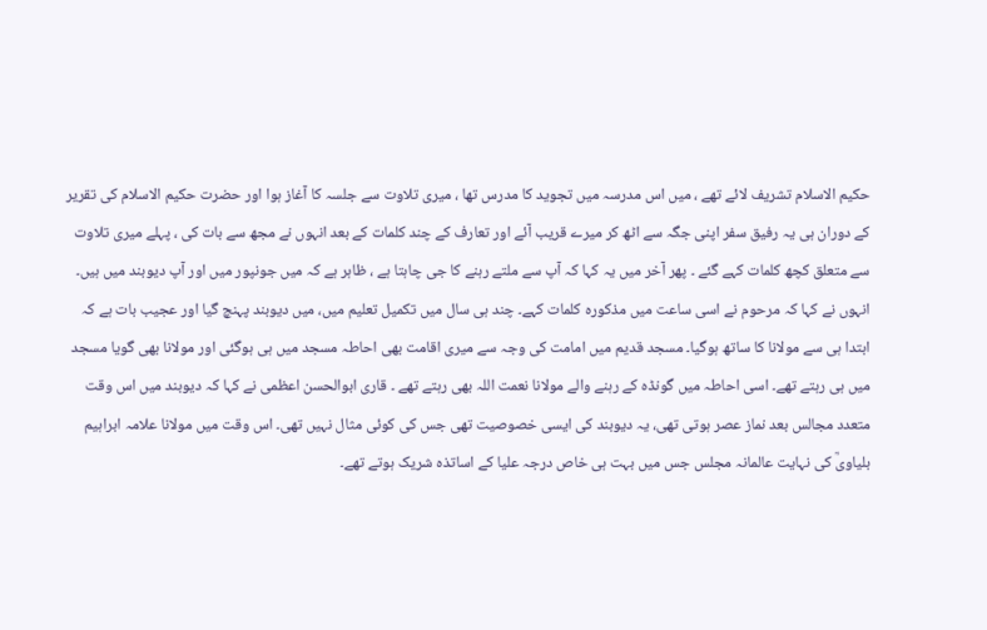حکیم الاسلام تشریف لائے تھے ، میں اس مدرسہ میں تجوید کا مدرس تھا ، میری تلاوت سے جلسہ کا آغاز ہوا اور حضرت حکیم الاسلام کی تقریر کے دوران ہی یہ رفیق سفر اپنی جگہ سے اٹھ کر میرے قریب آئے اور تعارف کے چند کلمات کے بعد انہوں نے مجھ سے بات کی ، پہلے میری تلاوت سے متعلق کچھ کلمات کہے گئے ۔ پھر آخر میں یہ کہا کہ آپ سے ملتے رہنے کا جی چاہتا ہے ، ظاہر ہے کہ میں جونپور میں اور آپ دیوبند میں ہیں۔ انہوں نے کہا کہ مرحوم نے اسی ساعت میں مذکورہ کلمات کہے۔ چند ہی سال میں تکمیل تعلیم میں، میں دیوبند پہنچ گیا اور عجیب بات ہے کہ ابتدا ہی سے مولانا کا ساتھ ہوگیا۔ مسجد قدیم میں امامت کی وجہ سے میری اقامت بھی احاطہ مسجد میں ہی ہوگئی اور مولانا بھی گویا مسجد میں ہی رہتے تھے۔ اسی احاطہ میں گونڈہ کے رہنے والے مولانا نعمت اللہ بھی رہتے تھے ۔ قاری ابوالحسن اعظمی نے کہا کہ دیوبند میں اس وقت متعدد مجالس بعد نماز عصر ہوتی تھی، یہ دیوبند کی ایسی خصوصیت تھی جس کی کوئی مثال نہیں تھی۔ اس وقت میں مولانا علامہ ابراہیم بلیاویؒ کی نہایت عالمانہ مجلس جس میں بہت ہی خاص درجہ علیا کے اساتذہ شریک ہوتے تھے۔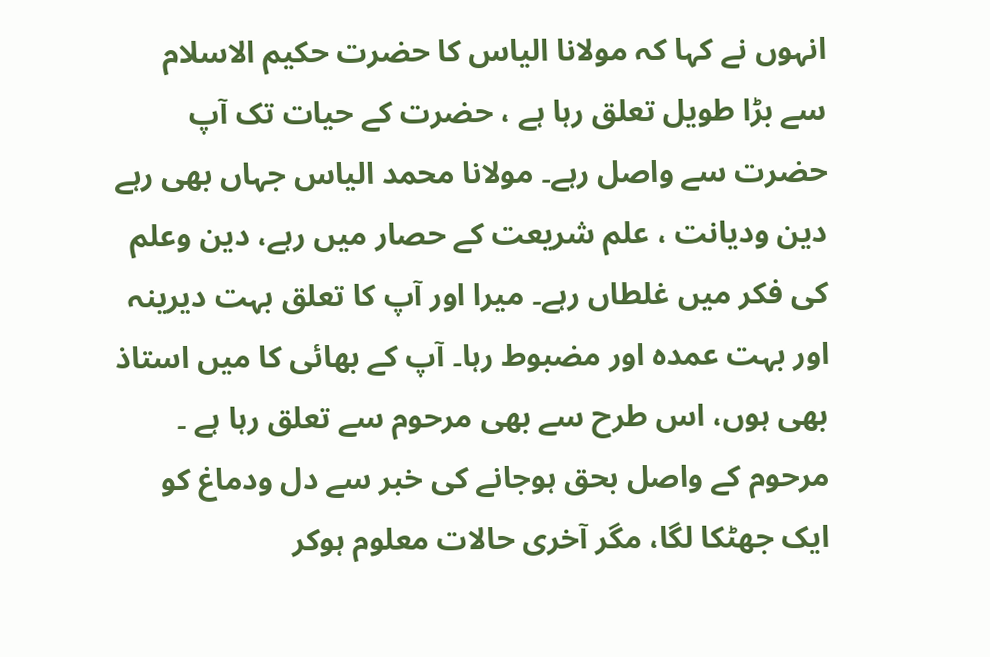انہوں نے کہا کہ مولانا الیاس کا حضرت حکیم الاسلام سے بڑا طویل تعلق رہا ہے ، حضرت کے حیات تک آپ حضرت سے واصل رہے۔ مولانا محمد الیاس جہاں بھی رہے دین ودیانت ، علم شریعت کے حصار میں رہے، دین وعلم کی فکر میں غلطاں رہے۔ میرا اور آپ کا تعلق بہت دیرینہ اور بہت عمدہ اور مضبوط رہا۔ آپ کے بھائی کا میں استاذ بھی ہوں، اس طرح سے بھی مرحوم سے تعلق رہا ہے ۔ مرحوم کے واصل بحق ہوجانے کی خبر سے دل ودماغ کو ایک جھٹکا لگا، مگر آخری حالات معلوم ہوکر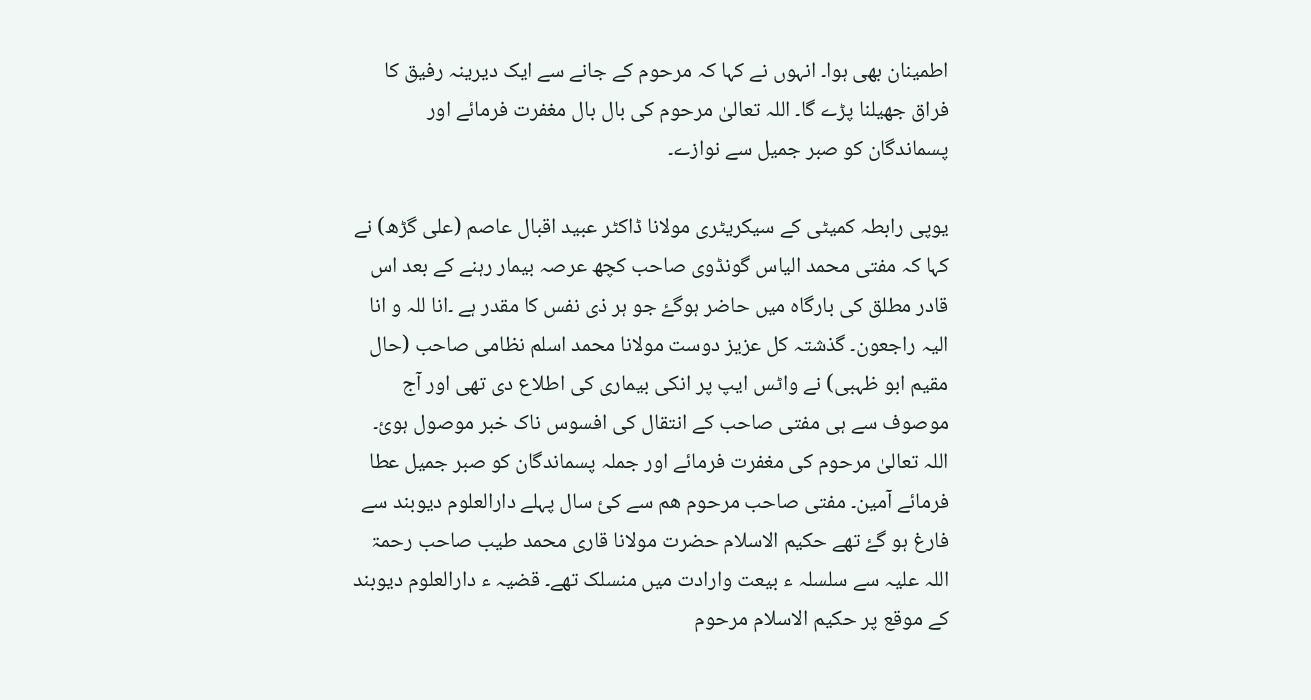اطمینان بھی ہوا۔ انہوں نے کہا کہ مرحوم کے جانے سے ایک دیرینہ رفیق کا فراق جھیلنا پڑے گا۔ اللہ تعالیٰ مرحوم کی بال بال مغفرت فرمائے اور پسماندگان کو صبر جمیل سے نوازے۔

یوپی رابطہ کمیٹی کے سیکریٹری مولانا ڈاکٹر عبید اقبال عاصم (علی گڑھ) نے کہا کہ مفتی محمد الیاس گونڈوی صاحب کچھ عرصہ بیمار رہنے کے بعد اس قادر مطلق کی بارگاہ میں حاضر ہوگۓ جو ہر ذی نفس کا مقدر ہے ۔انا للہ و انا الیہ راجعون۔ گذشتہ کل عزیز دوست مولانا محمد اسلم نظامی صاحب (حال مقیم ابو ظہبی) نے واٹس ایپ پر انکی بیماری کی اطلاع دی تھی اور آج موصوف سے ہی مفتی صاحب کے انتقال کی افسوس ناک خبر موصول ہوئ۔ اللہ تعالیٰ مرحوم کی مغفرت فرمائے اور جملہ پسماندگان کو صبر جمیل عطا فرمائے آمین۔ مفتی صاحب مرحوم ھم سے کئ سال پہلے دارالعلوم دیوبند سے فارغ ہو گۓ تھے حکیم الاسلام حضرت مولانا قاری محمد طیب صاحب رحمۃ اللہ علیہ سے سلسلہ ء بیعت وارادت میں منسلک تھے۔ قضیہ ء دارالعلوم دیوبند کے موقع پر حکیم الاسلام مرحوم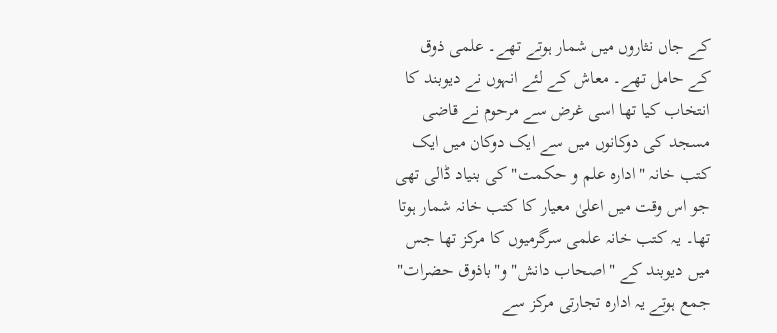کے جاں نثاروں میں شمار ہوتے تھے۔ علمی ذوق کے حامل تھے۔ معاش کے لئے انہوں نے دیوبند کا انتخاب کیا تھا اسی غرض سے مرحوم نے قاضی مسجد کی دوکانوں میں سے ایک دوکان میں ایک کتب خانہ "ادارہ علم و حکمت" کی بنیاد ڈالی تھی جو اس وقت میں اعلیٰ معیار کا کتب خانہ شمار ہوتا تھا۔ یہ کتب خانہ علمی سرگرمیوں کا مرکز تھا جس میں دیوبند کے "اصحاب دانش" و"باذوق حضرات" جمع ہوتے یہ ادارہ تجارتی مرکز سے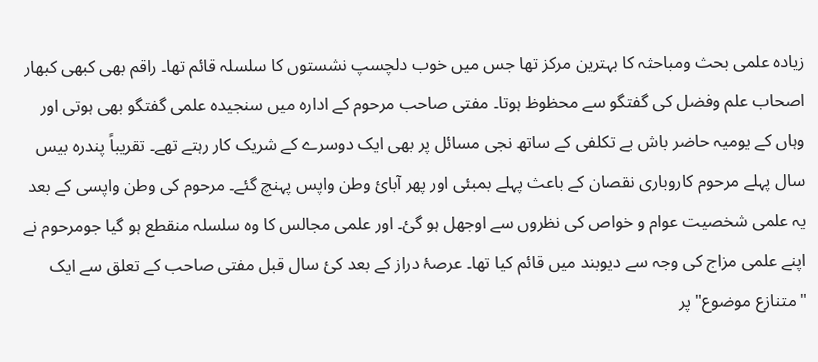زیادہ علمی بحث ومباحثہ کا بہترین مرکز تھا جس میں خوب دلچسپ نشستوں کا سلسلہ قائم تھا۔ راقم بھی کبھی کبھار اصحاب علم وفضل کی گفتگو سے محظوظ ہوتا۔ مفتی صاحب مرحوم کے ادارہ میں سنجیدہ علمی گفتگو بھی ہوتی اور وہاں کے یومیہ حاضر باش بے تکلفی کے ساتھ نجی مسائل پر بھی ایک دوسرے کے شریک کار رہتے تھے۔ تقریباً پندرہ بیس سال پہلے مرحوم کاروباری نقصان کے باعث پہلے بمبئی اور پھر آبائ وطن واپس پہنچ گئے۔ مرحوم کی وطن واپسی کے بعد یہ علمی شخصیت عوام و خواص کی نظروں سے اوجھل ہو گئ۔ اور علمی مجالس کا وہ سلسلہ منقطع ہو گیا جومرحوم نے اپنے علمی مزاج کی وجہ سے دیوبند میں قائم کیا تھا۔ عرصۂ دراز کے بعد کئ سال قبل مفتی صاحب کے تعلق سے ایک "متنازع موضوع" پر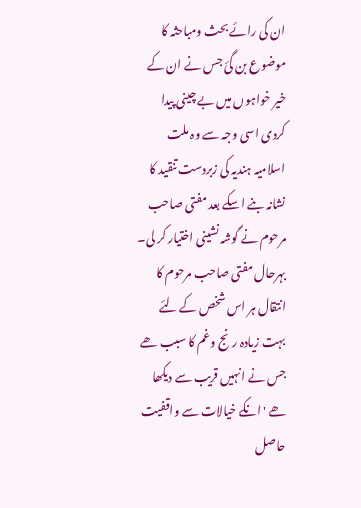ان کی رائے بحث ومباحثہ کا موضوع بن گئ جس نے ان کے خیر خواہوں میں بے چینی پیدا کردی اسی وجہ سے وہ ملت اسلامیہ ہندیہ کی زبردست تنقید کا نشانہ بنے اسکے بعد مفتی صاحب مرحوم نے گوشہ نشینی اختیار کر لی۔
بہرحال مفتی صاحب مرحوم کا انتقال ہر اس شخص کے لئے بہت زیادہ رنج وغم کا سبب ھے جس نے انہیں قریب سے دیکھا ھے 'انکے خیالات سے واقفیت حاصل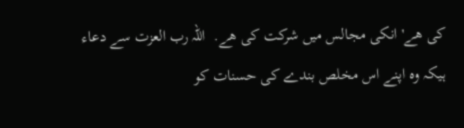کی ھے' انکی مجالس میں شرکت کی ھے.  اللہ رب العزت سے دعاء ہیکہ وہ اپنے اس مخلص بندے کی حسنات کو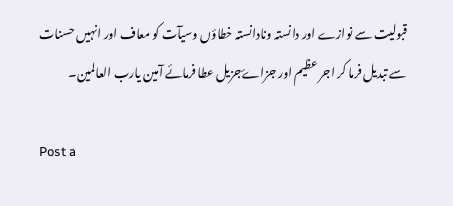قبولیت سے نوازے اور دانستہ ونادانستہ خطاؤں وسیآت کو معاف اور انہیں حسنات سے تبدیل فرما کر اجر عظیم اور جزاۓجزیل عطا فرمائے آمین یارب العالمین۔

Post a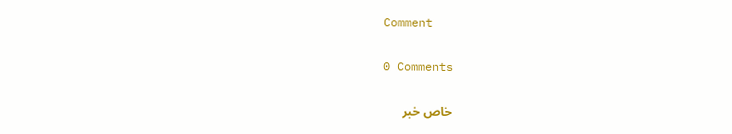Comment

0 Comments

خاص خبر